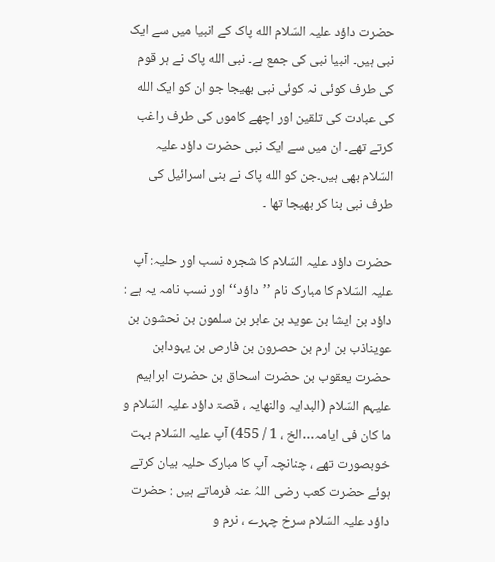حضرت داؤد علیہ السّلام الله پاک کے انبیا میں سے ایک نبی ہیں۔ انبیا نبی کی جمع ہے۔ نبی الله پاک نے ہر قوم کی طرف کوئی نہ کوئی نبی بھیجا جو ان کو ایک الله کی عبادت کی تلقین اور اچھے کاموں کی طرف راغب کرتے تھے۔ ان میں سے ایک نبی حضرت داؤد علیہ السّلام بھی ہیں۔جن کو الله پاک نے بنی اسرائیل کی طرف نبی بنا کر بھیجا تھا ۔

حضرت داؤد علیہ السّلام کا شجرہ نسب اور حلیہ: آپ علیہ السّلام کا مبارک نام ’’داؤد‘‘اور نسب نامہ یہ ہے : داؤد بن ایشا بن عوید بن عابر بن سلمون بن نحشون بن عویناذب بن ارم بن حصرون بن فارص بن یہودابن حضرت یعقوب بن حضرت اسحاق بن حضرت ابراہیم علیہم السّلام (البدایہ والنھایہ ، قصۃ داؤد علیہ السّلام و ما کان فی ایامہ…الخ ، 1 / 455) آپ علیہ السّلام بہت خوبصورت تھے ، چنانچہ آپ کا مبارک حلیہ بیان کرتے ہوئے حضرت کعب رضی اللہُ عنہ فرماتے ہیں : حضرت داؤد علیہ السّلام سرخ چہرے ، نرم و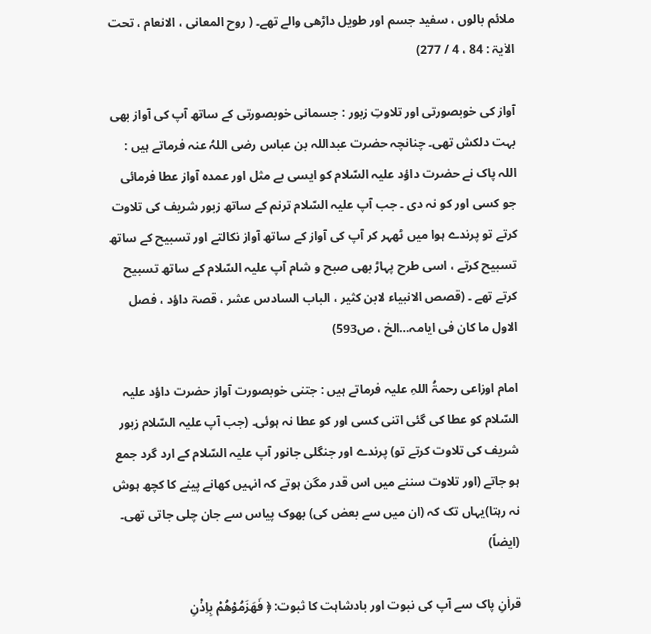ملائم بالوں ، سفید جسم اور طویل داڑھی والے تھے۔ ( روح المعانی ، الانعام ، تحت الاٰيۃ : 84 ، 4 / 277)

آواز کی خوبصورتی اور تلاوتِ زبور : جسمانی خوبصورتی کے ساتھ آپ کی آواز بھی بہت دلکش تھی۔ چنانچہ حضرت عبداللہ بن عباس رضی اللہُ عنہ فرماتے ہیں : اللہ پاک نے حضرت داؤد علیہ السّلام کو ایسی بے مثل اور عمدہ آواز عطا فرمائی جو کسی اور کو نہ دی ۔ جب آپ علیہ السّلام ترنم کے ساتھ زبور شریف کی تلاوت کرتے تو پرندے ہوا میں ٹھہر کر آپ کی آواز کے ساتھ آواز نکالتے اور تسبیح کے ساتھ تسبیح کرتے ، اسی طرح پہاڑ بھی صبح و شام آپ علیہ السّلام کے ساتھ تسبیح کرتے تھے ۔ (قصص الانبیاء لابن کثیر ، الباب السادس عشر ، قصۃ داؤد ، فصل الاول ما کان فی ایامہ…الخ ، ص593)

امام اوزاعی رحمۃُ اللہِ علیہ فرماتے ہیں : جتنی خوبصورت آواز حضرت داؤد علیہ السّلام کو عطا کی گئی اتنی کسی اور کو عطا نہ ہوئی۔ (جب آپ علیہ السّلام زبور شریف کی تلاوت کرتے تو) پرندے اور جنگلی جانور آپ علیہ السّلام کے ارد گرد جمع ہو جاتے (اور تلاوت سننے میں اس قدر مگن ہوتے کہ انہیں کھانے پینے کا کچھ ہوش نہ رہتا)یہاں تک کہ (ان میں سے بعض کی) بھوک پیاس سے جان چلی جاتی تھی۔ (ایضاً)

قراٰنِ پاک سے آپ کی نبوت اور بادشاہت کا ثبوت: ﴿ فَهَزَمُوْهُمْ بِاِذْنِ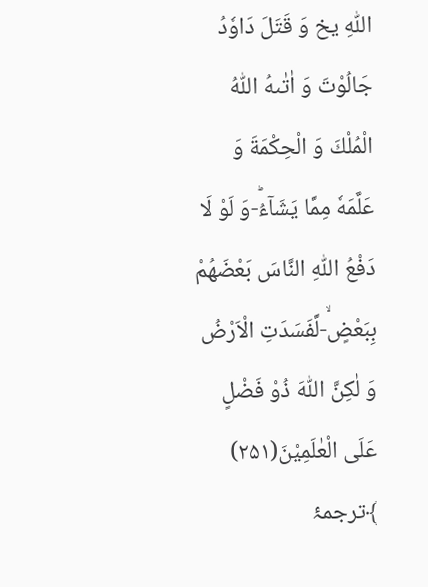اللّٰهِ يخ وَ قَتَلَ دَاوٗدُ جَالُوْتَ وَ اٰتٰىهُ اللّٰهُ الْمُلْكَ وَ الْحِكْمَةَ وَ عَلَّمَهٗ مِمَّا یَشَآءُؕ-وَ لَوْ لَا دَفْعُ اللّٰهِ النَّاسَ بَعْضَهُمْ بِبَعْضٍۙ-لَّفَسَدَتِ الْاَرْضُ وَ لٰكِنَّ اللّٰهَ ذُوْ فَضْلٍ عَلَى الْعٰلَمِیْنَ(۲۵۱) ﴾ترجمۂ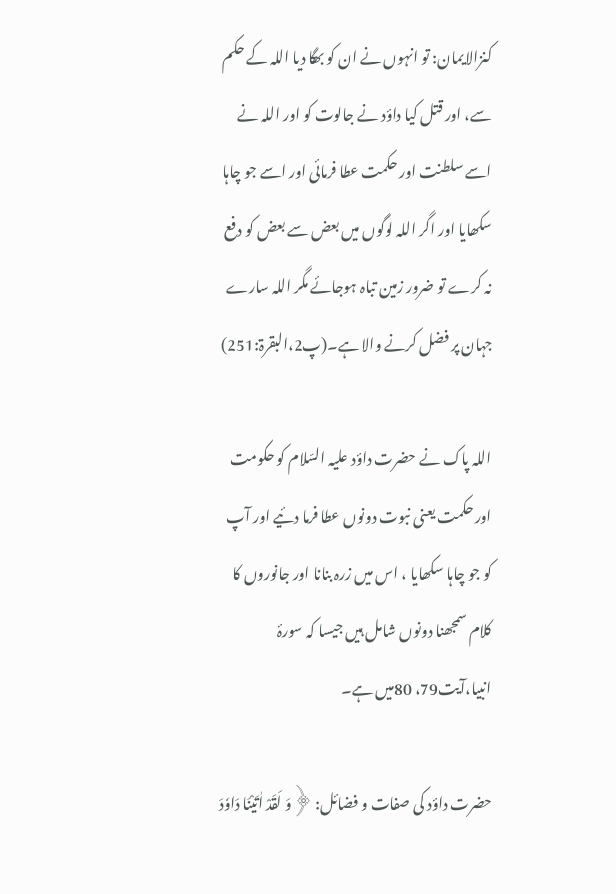کنزالایمان: تو انہوں نے ان کو بھگا دیا اللہ کے حکم سے، اور قتل کیا داؤد نے جالوت کو اور اللہ نے اسے سلطنت اور حکمت عطا فرمائی اور اسے جو چاہا سکھایا اور اگر اللہ لوگوں میں بعض سے بعض کو دفع نہ کرے تو ضرور زمین تباہ ہوجائے مگر اللہ سارے جہان پر فضل کرنے والا ہے۔(پ2،البقرۃ:251)

اللہ پاک نے حضرت داؤد علیہ السّلام کو حکومت اور حکمت یعنی نبوت دونوں عطا فرما دئیے اور آپ کو جو چاہا سکھایا ، اس میں زرہ بنانا اور جانوروں کا کلام سمجھنا دونوں شامل ہیں جیسا کہ سورۂ انبیا،آیت79، 80میں ہے۔

حضرت داؤد کی صفات و فضائل: ﴿وَ لَقَدْ اٰتَیْنَا دَاوٗدَ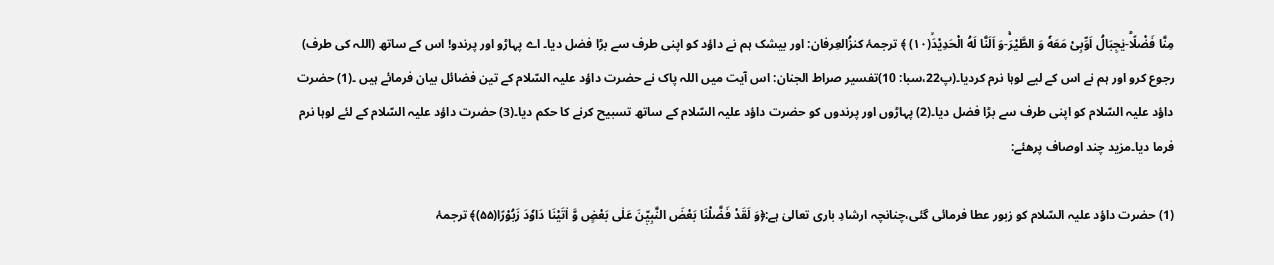مِنَّا فَضْلًاؕ-یٰجِبَالُ اَوِّبِیْ مَعَهٗ وَ الطَّیْرَۚ-وَ اَلَنَّا لَهُ الْحَدِیْدَۙ(۱۰) ﴾ ترجمۂ کنزُالعِرفان: اور بیشک ہم نے داؤد کو اپنی طرف سے بڑا فضل دیا۔ اے پہاڑو اور پرندو! اس کے ساتھ (اللہ کی طرف) رجوع کرو اور ہم نے اس کے لیے لوہا نرم کردیا۔(پ22،سبا: 10)تفسیر صراط الجنان: اس آیت میں اللہ پاک نے حضرت داؤد علیہ السّلام کے تین فضائل بیان فرمائے ہیں ۔(1) حضرت داؤد علیہ السّلام کو اپنی طرف سے بڑا فضل دیا۔(2) پہاڑوں اور پرندوں کو حضرت داؤد علیہ السّلام کے ساتھ تسبیح کرنے کا حکم دیا۔(3) حضرت داؤد علیہ السّلام کے لئے لوہا نرم فرما دیا۔مزید چند اوصاف پرھئے:

(1) حضرت داؤد علیہ السّلام کو زبور عطا فرمائی گئی،چنانچہ ارشادِ باری تعالیٰ ہے:﴿وَ لَقَدْ فَضَّلْنَا بَعْضَ النَّبِیّٖنَ عَلٰى بَعْضٍ وَّ اٰتَیْنَا دَاوٗدَ زَبُوْرًا(۵۵)﴾ ترجمۂ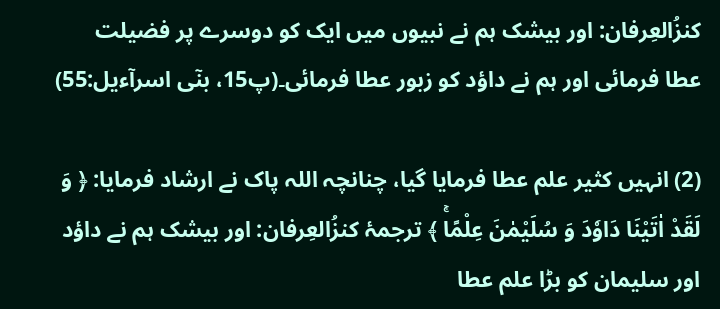کنزُالعِرفان: اور بیشک ہم نے نبیوں میں ایک کو دوسرے پر فضیلت عطا فرمائی اور ہم نے داؤد کو زبور عطا فرمائی۔(پ15، بنٓی اسرآءیل:55)

(2) انہیں کثیر علم عطا فرمایا گیا، چنانچہ اللہ پاک نے ارشاد فرمایا: ﴿ وَ لَقَدْ اٰتَیْنَا دَاوٗدَ وَ سُلَیْمٰنَ عِلْمًاۚ ﴾ ترجمۂ کنزُالعِرفان: اور بیشک ہم نے داؤد اور سلیمان کو بڑا علم عطا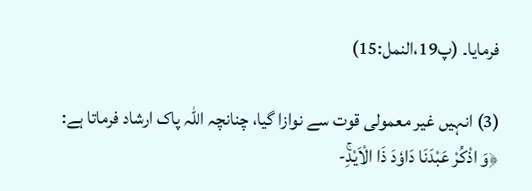فرمایا۔ (پ19،النمل:15)

(3) انہیں غیر معمولی قوت سے نوازا گیا، چنانچہ اللہ پاک ارشاد فرماتا ہے: ﴿وَ اذْكُرْ عَبْدَنَا دَاوٗدَ ذَا الْاَیْدِۚ-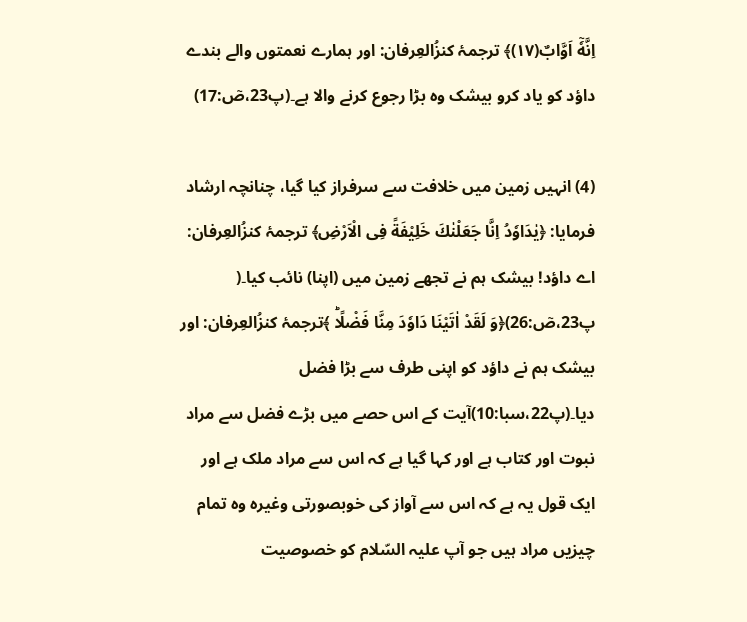اِنَّهٗۤ اَوَّابٌ(۱۷)﴾ ترجمۂ کنزُالعِرفان: اور ہمارے نعمتوں والے بندے داؤد کو یاد کرو بیشک وہ بڑا رجوع کرنے والا ہے۔(پ23،صٓ:17)

(4) انہیں زمین میں خلافت سے سرفراز کیا گیا، چنانچہ ارشاد فرمایا: ﴿یٰدَاوٗدُ اِنَّا جَعَلْنٰكَ خَلِیْفَةً فِی الْاَرْضِ﴾ ترجمۂ کنزُالعِرفان: اے داؤد! بیشک ہم نے تجھے زمین میں (اپنا) نائب کیا۔( پ23،صٓ:26)﴿وَ لَقَدْ اٰتَیْنَا دَاوٗدَ مِنَّا فَضْلًاؕ ﴾ترجمۂ کنزُالعِرفان: اور بیشک ہم نے داؤد کو اپنی طرف سے بڑا فضل دیا۔(پ22،سبا:10)آیت کے اس حصے میں بڑے فضل سے مراد نبوت اور کتاب ہے اور کہا گیا ہے کہ اس سے مراد ملک ہے اور ایک قول یہ ہے کہ اس سے آواز کی خوبصورتی وغیرہ وہ تمام چیزیں مراد ہیں جو آپ علیہ السّلام کو خصوصیت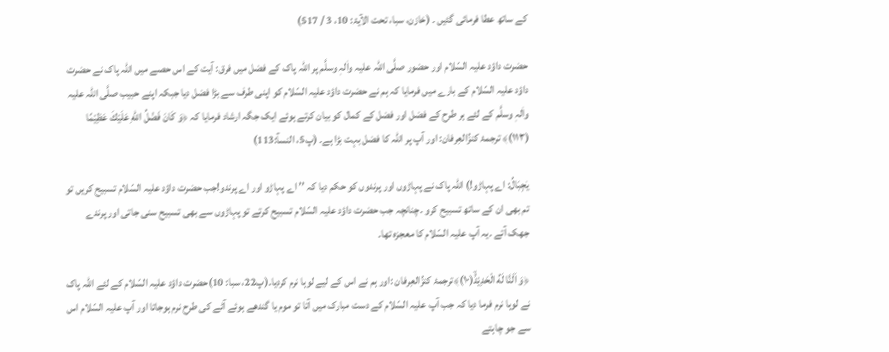کے ساتھ عطا فرمائی گئیں ۔ (خازن، سبا، تحت الآیۃ: 10، 3 / 517)

حضرت داؤد علیہ السّلام اور حضور صلَّی اللہ علیہ واٰلہٖ وسلَّم پر اللہ پاک کے فضل میں فرق: آیت کے اس حصے میں اللہ پاک نے حضرت داؤد علیہ السّلام کے بارے میں فرمایا کہ ہم نے حضرت داؤد علیہ السّلام کو اپنی طرف سے بڑا فضل دیا جبکہ اپنے حبیب صلَّی اللہ علیہ واٰلہٖ وسلَّم کے لئے ہر طرح کے فضل اور فضل کے کمال کو بیان کرتے ہوئے ایک جگہ ارشاد فرمایا کہ ﴿وَ كَانَ فَضْلُ اللّٰهِ عَلَیْكَ عَظِیْمًا (۱۱۳)﴾ ترجمۂ کنزُالعِرفان: اور آپ پر اللہ کا فضل بہت بڑا ہے۔ (پ5، النسآ:113)

یٰجِبَالُ: اے پہاڑو!) اللہ پاک نے پہاڑوں اور پرندوں کو حکم دیا کہ ’’ اے پہاڑو اور اے پرندو!جب حضرت داؤد علیہ السّلام تسبیح کریں تو تم بھی ان کے ساتھ تسبیح کرو ۔چنانچہ جب حضرت داؤد علیہ السّلام تسبیح کرتے تو پہاڑوں سے بھی تسبیح سنی جاتی اور پرندے جھک آتے ۔یہ آپ علیہ السّلام کا معجزہ تھا۔

﴿وَ اَلَنَّا لَهُ الْحَدِیْدَۙ(۱۰)﴾ترجمۂ کنزُالعِرفان :اور ہم نے اس کے لیے لوہا نرم کردیا۔(پ22، سبا: 10)حضرت داؤد علیہ السّلام کے لئے اللہ پاک نے لوہا نرم فرما دیا کہ جب آپ علیہ السّلام کے دست مبارک میں آتا تو موم یا گندھے ہوئے آٹے کی طرح نرم ہوجاتا اور آپ علیہ السّلام اس سے جو چاہتے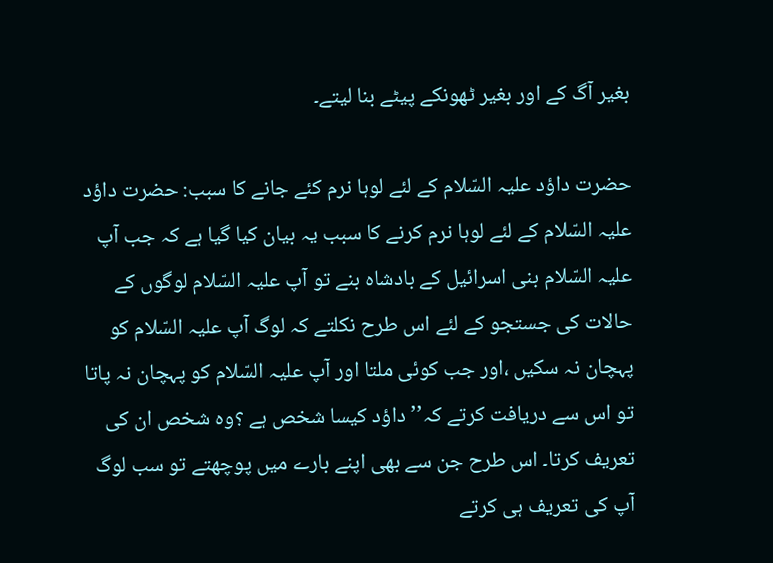بغیر آگ کے اور بغیر ٹھونکے پیٹے بنا لیتے۔

حضرت داؤد علیہ السّلام کے لئے لوہا نرم کئے جانے کا سبب: حضرت داؤد علیہ السّلام کے لئے لوہا نرم کرنے کا سبب یہ بیان کیا گیا ہے کہ جب آپ علیہ السّلام بنی اسرائیل کے بادشاہ بنے تو آپ علیہ السّلام لوگوں کے حالات کی جستجو کے لئے اس طرح نکلتے کہ لوگ آپ علیہ السّلام کو پہچان نہ سکیں ،اور جب کوئی ملتا اور آپ علیہ السّلام کو پہچان نہ پاتا تو اس سے دریافت کرتے کہ’’ داؤد کیسا شخص ہے ؟وہ شخص ان کی تعریف کرتا۔ اس طرح جن سے بھی اپنے بارے میں پوچھتے تو سب لوگ آپ کی تعریف ہی کرتے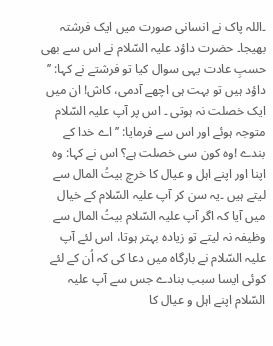۔اللہ پاک نے انسانی صورت میں ایک فرشتہ بھیجا۔ حضرت داؤد علیہ السّلام نے اس سے بھی حسبِ عادت یہی سوال کیا تو فرشتے نے کہا: ’’ داؤد ہیں تو بہت ہی اچھے آدمی، کاش! ان میں ایک خصلت نہ ہوتی ۔ اس پر آپ علیہ السّلام متوجہ ہوئے اور اس سے فرمایا: ’’اے خدا کے بندے !وہ کون سی خصلت ہے؟ اس نے کہا: وہ اپنا اور اپنے اہل و عیال کا خرچ بیتُ المال سے لیتے ہیں ۔یہ سن کر آپ علیہ السّلام کے خیال میں آیا کہ اگر آپ علیہ السّلام بیتُ المال سے وظیفہ نہ لیتے تو زیادہ بہتر ہوتا، اس لئے آپ علیہ السّلام نے بارگاہ میں دعا کی کہ اُن کے لئے کوئی ایسا سبب بنادے جس سے آپ علیہ السّلام اپنے اہل و عیال کا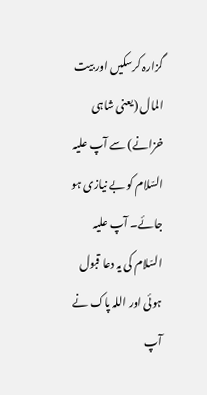گزارہ کرسکیں اور بیت المال (یعنی شاہی خزانے) سے آپ علیہ السّلام کو بے نیازی ہو جائے۔ آپ علیہ السّلام کی یہ دعا قبول ہوئی اور اللہ پاک نے آپ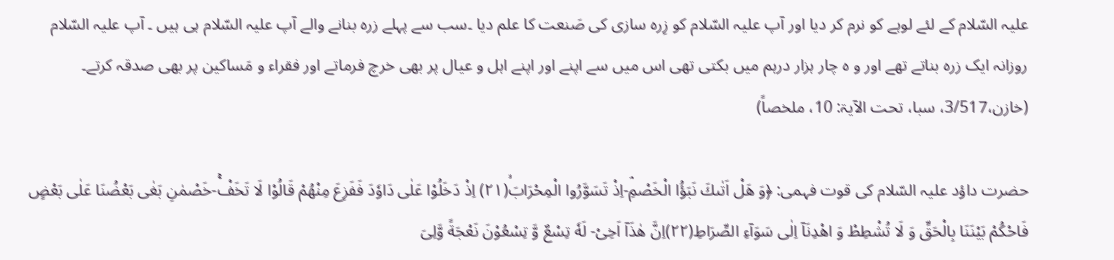علیہ السّلام کے لئے لوہے کو نرم کر دیا اور آپ علیہ السّلام کو زِرہ سازی کی صَنعت کا علم دیا ۔سب سے پہلے زرہ بنانے والے آپ علیہ السّلام ہی ہیں ۔ آپ علیہ السّلام روزانہ ایک زرہ بناتے تھے اور و ہ چار ہزار درہم میں بکتی تھی اس میں سے اپنے اور اپنے اہل و عیال پر بھی خرچ فرماتے اور فقراء و مَساکین پر بھی صدقہ کرتے۔ (خازن،3/517، سبا، تحت الآیۃ: 10، ملخصاً)

حضرت داؤد علیہ السّلام کی قوت فہمی: ﴿وَ هَلْ اَتٰىكَ نَبَؤُا الْخَصْمِۘ-اِذْ تَسَوَّرُوا الْمِحْرَابَۙ(۲۱) اِذْ دَخَلُوْا عَلٰى دَاوٗدَ فَفَزِعَ مِنْهُمْ قَالُوْا لَا تَخَفْۚ-خَصْمٰنِ بَغٰى بَعْضُنَا عَلٰى بَعْضٍ فَاحْكُمْ بَیْنَنَا بِالْحَقِّ وَ لَا تُشْطِطْ وَ اهْدِنَاۤ اِلٰى سَوَآءِ الصِّرَاطِ(۲۲)اِنَّ هٰذَاۤ اَخِیْ- لَهٗ تِسْعٌ وَّ تِسْعُوْنَ نَعْجَةً وَّلِیَ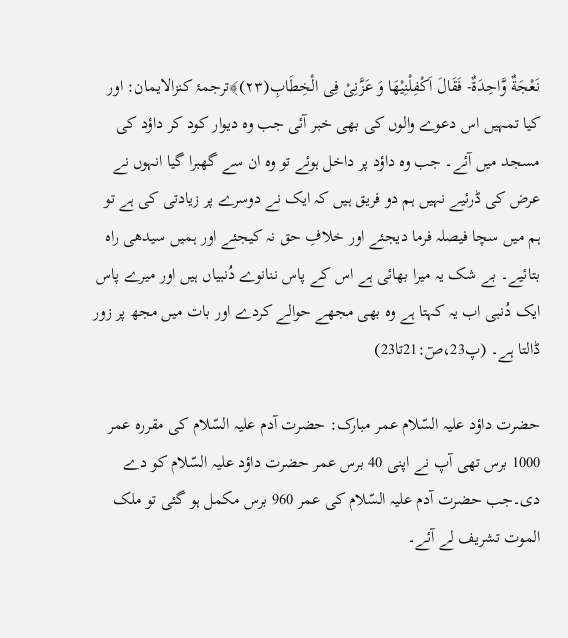نَعْجَةٌ وَّاحِدَةٌ- فَقَالَ اَكْفِلْنِیْهَا وَ عَزَّنِیْ فِی الْخِطَابِ(۲۳)﴾ترجمۂ کنزالایمان: اور کیا تمہیں اس دعوے والوں کی بھی خبر آئی جب وہ دیوار کود کر داؤد کی مسجد میں آئے۔ جب وہ داؤد پر داخل ہوئے تو وہ ان سے گھبرا گیا انہوں نے عرض کی ڈرئیے نہیں ہم دو فریق ہیں کہ ایک نے دوسرے پر زیادتی کی ہے تو ہم میں سچا فیصلہ فرما دیجئے اور خلافِ حق نہ کیجئے اور ہمیں سیدھی راہ بتائیے۔ بے شک یہ میرا بھائی ہے اس کے پاس ننانوے دُنبیاں ہیں اور میرے پاس ایک دُنبی اب یہ کہتا ہے وہ بھی مجھے حوالے کردے اور بات میں مجھ پر زور ڈالتا ہے۔ (پ23،صٓ:21تا23)

حضرت داؤد علیہ السّلام عمر مبارک: حضرت آدم علیہ السّلام کی مقررہ عمر 1000 برس تھی آپ نے اپنی 40 برس عمر حضرت داؤد علیہ السّلام کو دے دی۔جب حضرت آدم علیہ السّلام کی عمر 960 برس مکمل ہو گئی تو ملک الموت تشریف لے آئے۔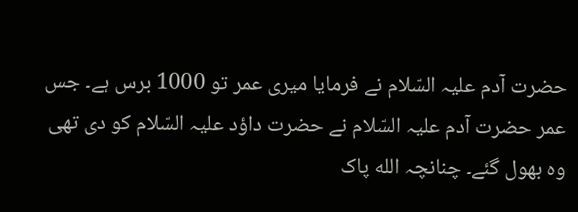حضرت آدم علیہ السّلام نے فرمایا میری عمر تو 1000 برس ہے۔ جس عمر حضرت آدم علیہ السّلام نے حضرت داؤد علیہ السّلام کو دی تھی وہ بھول گئے۔ چنانچہ الله پاک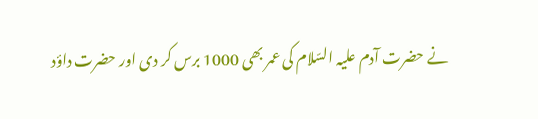نے حضرت آدم علیہ السّلام کی عمر بھی 1000 برس کر دی اور حضرت داؤد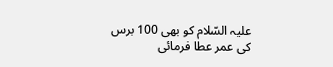علیہ السّلام کو بھی 100 برس کی عمر عطا فرمائی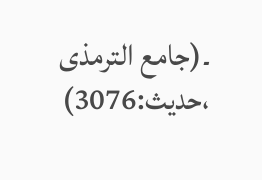۔(جامع الترمذی ،حدیث:3076)